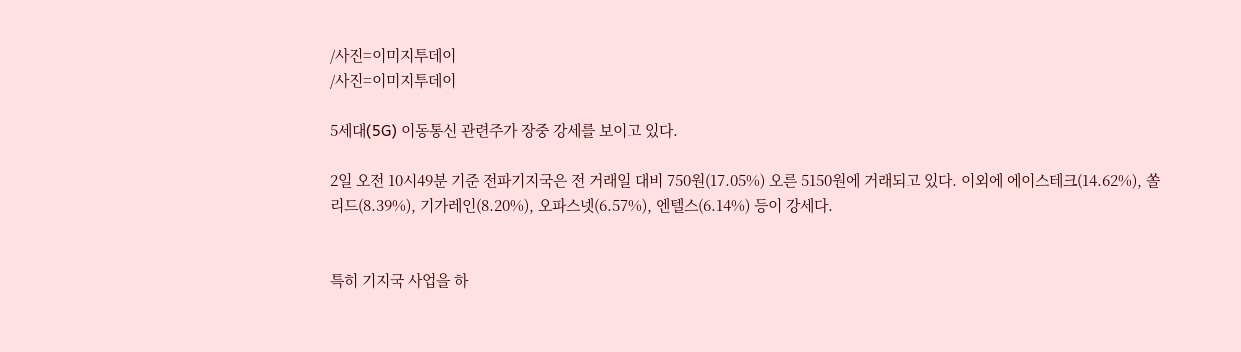/사진=이미지투데이
/사진=이미지투데이

5세대(5G) 이동통신 관련주가 장중 강세를 보이고 있다.

2일 오전 10시49분 기준 전파기지국은 전 거래일 대비 750원(17.05%) 오른 5150원에 거래되고 있다. 이외에 에이스테크(14.62%), 쏠리드(8.39%), 기가레인(8.20%), 오파스넷(6.57%), 엔텔스(6.14%) 등이 강세다.


특히 기지국 사업을 하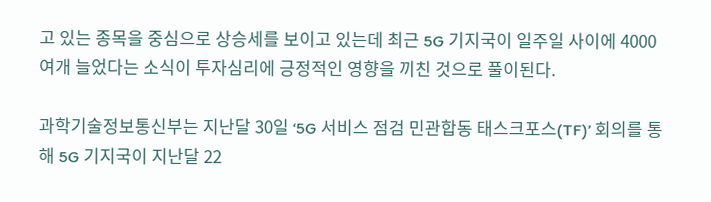고 있는 종목을 중심으로 상승세를 보이고 있는데 최근 5G 기지국이 일주일 사이에 4000여개 늘었다는 소식이 투자심리에 긍정적인 영향을 끼친 것으로 풀이된다.

과학기술정보통신부는 지난달 30일 ‘5G 서비스 점검 민관합동 태스크포스(TF)’ 회의를 통해 5G 기지국이 지난달 22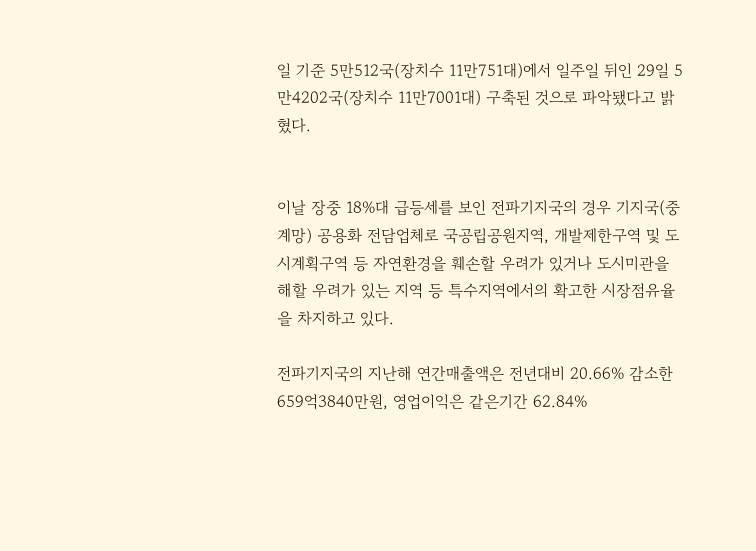일 기준 5만512국(장치수 11만751대)에서 일주일 뒤인 29일 5만4202국(장치수 11만7001대) 구축된 것으로 파악됐다고 밝혔다.


이날 장중 18%대 급등세를 보인 전파기지국의 경우 기지국(중계망) 공용화 전담업체로 국공립공원지역, 개발제한구역 및 도시계획구역 등 자연환경을 훼손할 우려가 있거나 도시미관을 해할 우려가 있는 지역 등 특수지역에서의 확고한 시장점유율을 차지하고 있다.

전파기지국의 지난해 연간매출액은 전년대비 20.66% 감소한659억3840만원, 영업이익은 같은기간 62.84%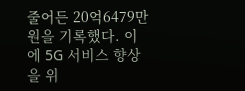줄어든 20억6479만원을 기록했다. 이에 5G 서비스 향상을 위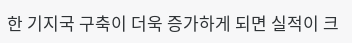한 기지국 구축이 더욱 증가하게 되면 실적이 크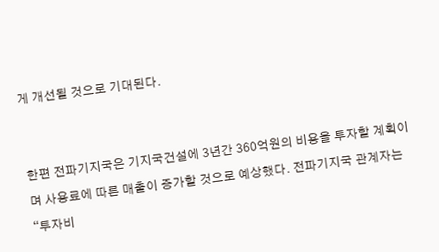게 개선될 것으로 기대된다.


한편 전파기지국은 기지국건설에 3년간 360억원의 비용을 투자할 계획이며 사용료에 따른 매출이 증가할 것으로 예상했다. 전파기지국 관계자는 “투자비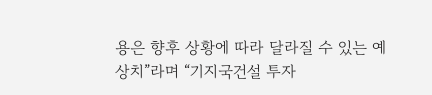용은 향후 상황에 따라 달라질 수 있는 예상치”라며 “기지국건설 투자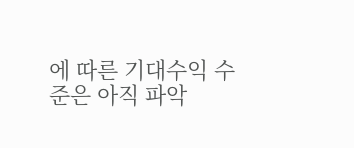에 따른 기대수익 수준은 아직 파악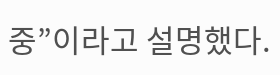중”이라고 설명했다.